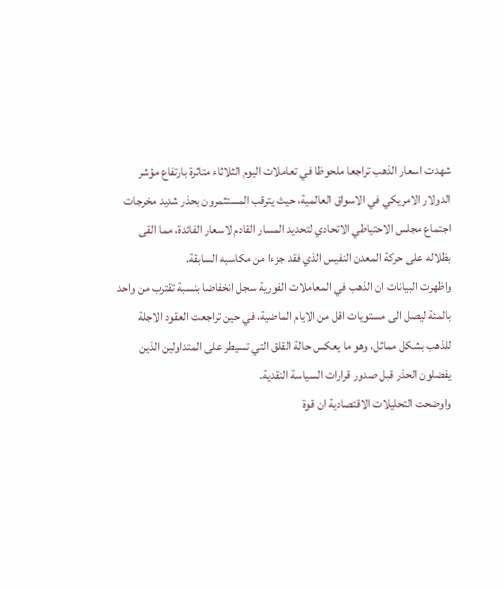شهدت اسعار الذهب تراجعا ملحوظا في تعاملات اليوم الثلاثاء متاثرة بارتفاع مؤشر الدولار الامريكي في الاسواق العالمية، حيث يترقب المستثمرون بحذر شديد مخرجات اجتماع مجلس الاحتياطي الاتحادي لتحديد المسار القادم لاسعار الفائدة، مما القى بظلاله على حركة المعدن النفيس الذي فقد جزءا من مكاسبه السابقة.
واظهرت البيانات ان الذهب في المعاملات الفورية سجل انخفاضا بنسبة تقترب من واحد بالمئة ليصل الى مستويات اقل من الايام الماضية، في حين تراجعت العقود الاجلة للذهب بشكل مماثل، وهو ما يعكس حالة القلق التي تسيطر على المتداولين الذين يفضلون الحذر قبل صدور قرارات السياسة النقدية.
واوضحت التحليلات الاقتصادية ان قوة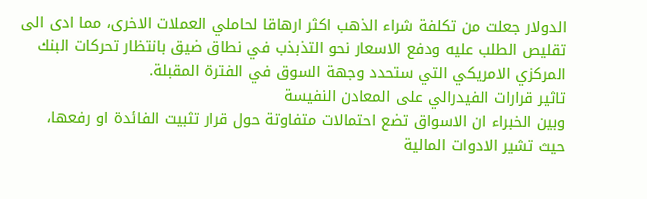الدولار جعلت من تكلفة شراء الذهب اكثر ارهاقا لحاملي العملات الاخرى، مما ادى الى تقليص الطلب عليه ودفع الاسعار نحو التذبذب في نطاق ضيق بانتظار تحركات البنك المركزي الامريكي التي ستحدد وجهة السوق في الفترة المقبلة.
تاثير قرارات الفيدرالي على المعادن النفيسة
وبين الخبراء ان الاسواق تضع احتمالات متفاوتة حول قرار تثبيت الفائدة او رفعها، حيث تشير الادوات المالية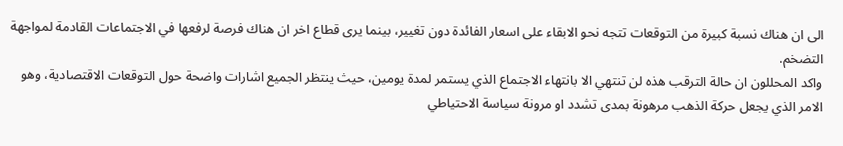الى ان هناك نسبة كبيرة من التوقعات تتجه نحو الابقاء على اسعار الفائدة دون تغيير، بينما يرى قطاع اخر ان هناك فرصة لرفعها في الاجتماعات القادمة لمواجهة التضخم.
واكد المحللون ان حالة الترقب هذه لن تنتهي الا بانتهاء الاجتماع الذي يستمر لمدة يومين، حيث ينتظر الجميع اشارات واضحة حول التوقعات الاقتصادية، وهو الامر الذي يجعل حركة الذهب مرهونة بمدى تشدد او مرونة سياسة الاحتياطي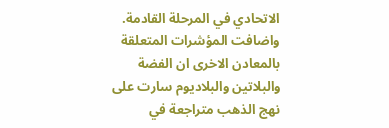الاتحادي في المرحلة القادمة.
واضافت المؤشرات المتعلقة بالمعادن الاخرى ان الفضة والبلاتين والبلاديوم سارت على نهج الذهب متراجعة في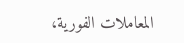المعاملات الفورية،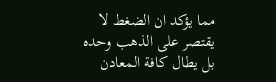مما يؤكد ان الضغط لا يقتصر على الذهب وحده بل يطال كافة المعادن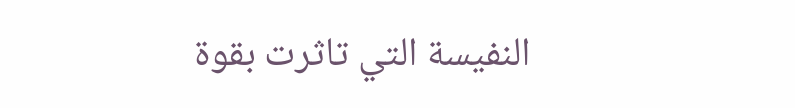النفيسة التي تاثرت بقوة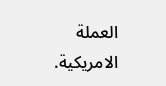العملة الامريكية.